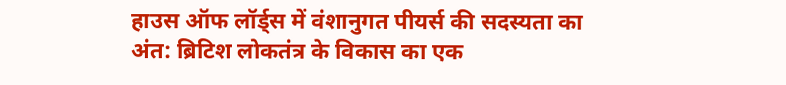हाउस ऑफ लॉर्ड्स में वंशानुगत पीयर्स की सदस्यता का अंत: ब्रिटिश लोकतंत्र के विकास का एक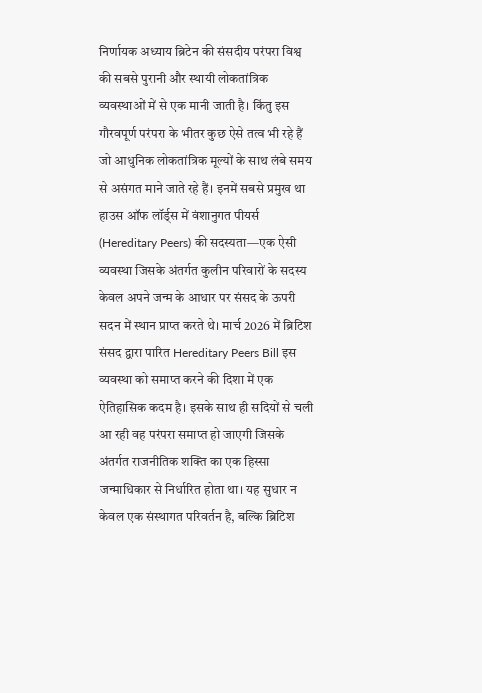निर्णायक अध्याय ब्रिटेन की संसदीय परंपरा विश्व की सबसे पुरानी और स्थायी लोकतांत्रिक व्यवस्थाओं में से एक मानी जाती है। किंतु इस गौरवपूर्ण परंपरा के भीतर कुछ ऐसे तत्व भी रहे हैं जो आधुनिक लोकतांत्रिक मूल्यों के साथ लंबे समय से असंगत माने जाते रहे हैं। इनमें सबसे प्रमुख था हाउस ऑफ लॉर्ड्स में वंशानुगत पीयर्स (Hereditary Peers) की सदस्यता—एक ऐसी व्यवस्था जिसके अंतर्गत कुलीन परिवारों के सदस्य केवल अपने जन्म के आधार पर संसद के ऊपरी सदन में स्थान प्राप्त करते थे। मार्च 2026 में ब्रिटिश संसद द्वारा पारित Hereditary Peers Bill इस व्यवस्था को समाप्त करने की दिशा में एक ऐतिहासिक कदम है। इसके साथ ही सदियों से चली आ रही वह परंपरा समाप्त हो जाएगी जिसके अंतर्गत राजनीतिक शक्ति का एक हिस्सा जन्माधिकार से निर्धारित होता था। यह सुधार न केवल एक संस्थागत परिवर्तन है, बल्कि ब्रिटिश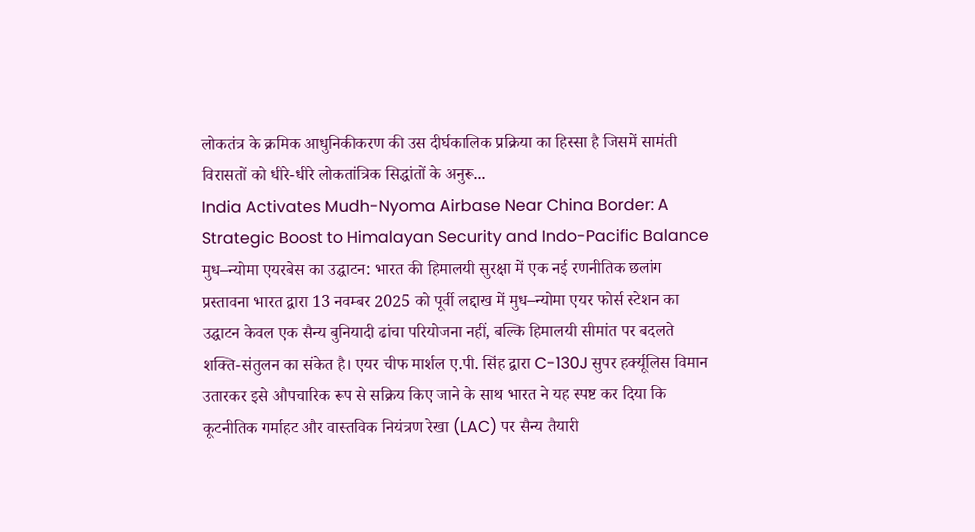लोकतंत्र के क्रमिक आधुनिकीकरण की उस दीर्घकालिक प्रक्रिया का हिस्सा है जिसमें सामंती विरासतों को धीरे-धीरे लोकतांत्रिक सिद्धांतों के अनुरू...
India Activates Mudh-Nyoma Airbase Near China Border: A Strategic Boost to Himalayan Security and Indo-Pacific Balance
मुध–न्योमा एयरबेस का उद्घाटन: भारत की हिमालयी सुरक्षा में एक नई रणनीतिक छलांग प्रस्तावना भारत द्वारा 13 नवम्बर 2025 को पूर्वी लद्दाख में मुध–न्योमा एयर फोर्स स्टेशन का उद्घाटन केवल एक सैन्य बुनियादी ढांचा परियोजना नहीं, बल्कि हिमालयी सीमांत पर बदलते शक्ति-संतुलन का संकेत है। एयर चीफ मार्शल ए.पी. सिंह द्वारा C-130J सुपर हर्क्यूलिस विमान उतारकर इसे औपचारिक रूप से सक्रिय किए जाने के साथ भारत ने यह स्पष्ट कर दिया कि कूटनीतिक गर्माहट और वास्तविक नियंत्रण रेखा (LAC) पर सैन्य तैयारी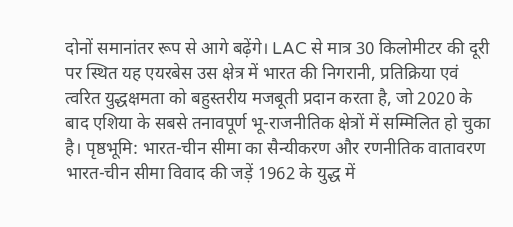दोनों समानांतर रूप से आगे बढ़ेंगे। LAC से मात्र 30 किलोमीटर की दूरी पर स्थित यह एयरबेस उस क्षेत्र में भारत की निगरानी, प्रतिक्रिया एवं त्वरित युद्धक्षमता को बहुस्तरीय मजबूती प्रदान करता है, जो 2020 के बाद एशिया के सबसे तनावपूर्ण भू-राजनीतिक क्षेत्रों में सम्मिलित हो चुका है। पृष्ठभूमि: भारत-चीन सीमा का सैन्यीकरण और रणनीतिक वातावरण भारत-चीन सीमा विवाद की जड़ें 1962 के युद्ध में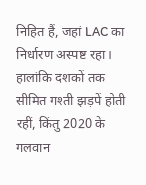निहित हैं, जहां LAC का निर्धारण अस्पष्ट रहा। हालांकि दशकों तक सीमित गश्ती झड़पें होती रहीं, किंतु 2020 के गलवान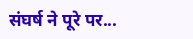संघर्ष ने पूरे पर...